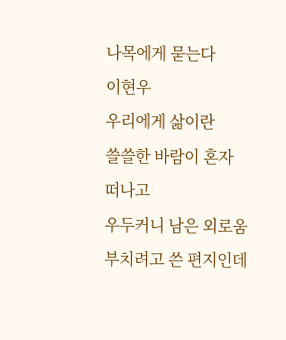나목에게 묻는다
이현우
우리에게 삶이란
쓸쓸한 바람이 혼자 떠나고
우두커니 남은 외로움
부치려고 쓴 편지인데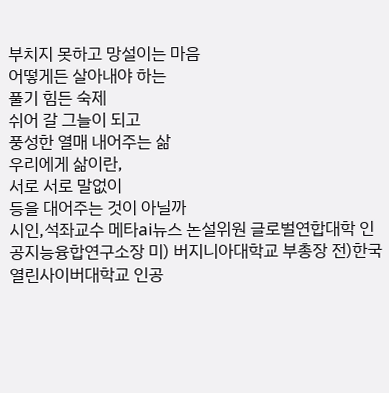부치지 못하고 망설이는 마음
어떻게든 살아내야 하는
풀기 힘든 숙제
쉬어 갈 그늘이 되고
풍성한 열매 내어주는 삶
우리에게 삶이란,
서로 서로 말없이
등을 대어주는 것이 아닐까
시인,석좌교수 메타ai뉴스 논설위원 글로벌연합대학 인공지능융합연구소장 미) 버지니아대학교 부총장 전)한국열린사이버대학교 인공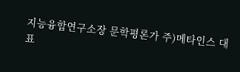지능융합연구소장 문학평론가 주)메타인스 대표